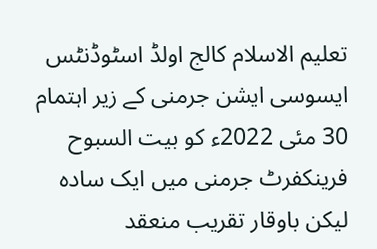تعلیم الاسلام کالج اولڈ اسٹوڈنٹس ایسوسی ایشن جرمنی کے زیر اہتمام 30 مئی 2022ء کو بیت السبوح فرینکفرٹ جرمنی میں ایک سادہ لیکن باوقار تقریب منعقد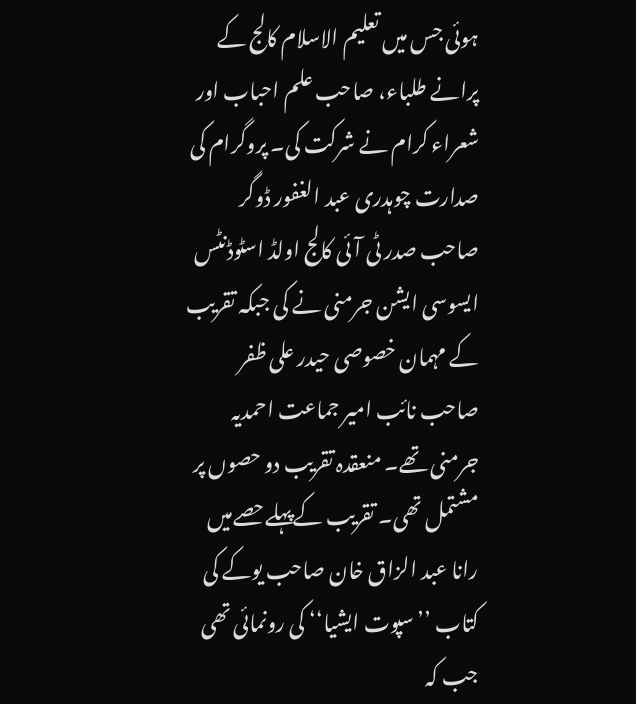ہوئی جس میں تعلیم الاسلام کالج کے پرانے طلباء، صاحب علم احباب اور شعراء کرام نے شرکت کی۔ پروگرام کی صدارت چوہدری عبد الغفور ڈوگر صاحب صدر ٹی آئی کالج اولڈ اسٹوڈنٹس ایسوسی ایشن جرمنی نے کی جبکہ تقریب کے مہمان خصوصی حیدر علی ظفر صاحب نائب امیر جماعت احمدیہ جرمنی تھے۔ منعقدہ تقریب دو حصوں پر مشتمل تھی۔ تقریب کےپہلےحصےمیں رانا عبد الزاق خان صاحب یوکے کی کتاب ’’سپوت ایشیا‘‘ کی رونمائی تھی جب کہ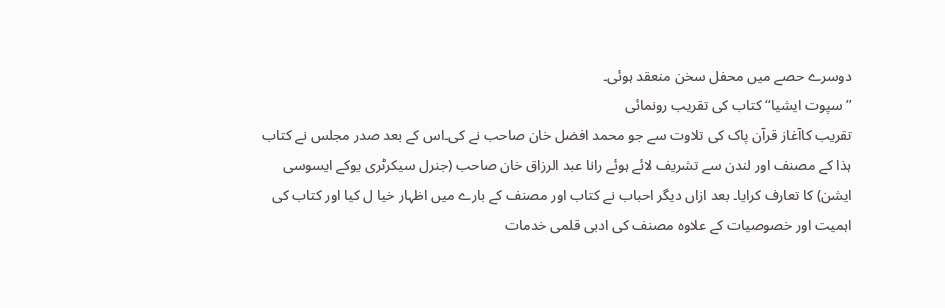دوسرے حصے میں محفل سخن منعقد ہوئی۔
’’سپوت ایشیا‘‘ کتاب کی تقریب رونمائی
تقریب کاآغاز قرآن پاک کی تلاوت سے جو محمد افضل خان صاحب نے کی۔اس کے بعد صدر مجلس نے کتاب ہذا کے مصنف اور لندن سے تشریف لائے ہوئے رانا عبد الرزاق خان صاحب (جنرل سیکرٹری یوکے ایسوسی ایشن) کا تعارف کرایا۔ بعد ازاں دیگر احباب نے کتاب اور مصنف کے بارے میں اظہار خیا ل کیا اور کتاب کی اہمیت اور خصوصیات کے علاوہ مصنف کی ادبی قلمی خدمات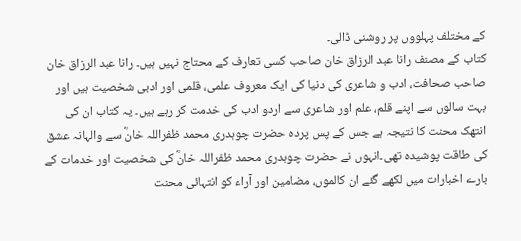کے مختلف پہلووں پر روشنی ڈالی۔
کتاب کے مصنف رانا عبد الرزاق خان صاحب کسی تعارف کے محتاج نہیں ہیں۔ رانا عبد الرزاق خان صاحب صحافت، ادب و شاعری کی دنیا کی ایک معروف علمی، قلمی اور ادبی شخصیت ہیں اور بہت سالوں سے اپنے قلم، علم اور شاعری سے اردو ادب کی خدمت کر رہے ہیں۔ یہ کتاب ان کی انتھک محنت کا نتیجہ ہے جس کے پس پردہ حضرت چوہدری محمد ظفراللہ خانؓ سے والہانہ عشق کی طاقت پوشیدہ تھی۔انہوں نے حضرت چوہدری محمد ظفراللہ خانؓ کی شخصیت اور خدمات کے بارے اخبارات میں لکھے گئے ان کالموں، مضامین اور آراء کو انتہائی محنت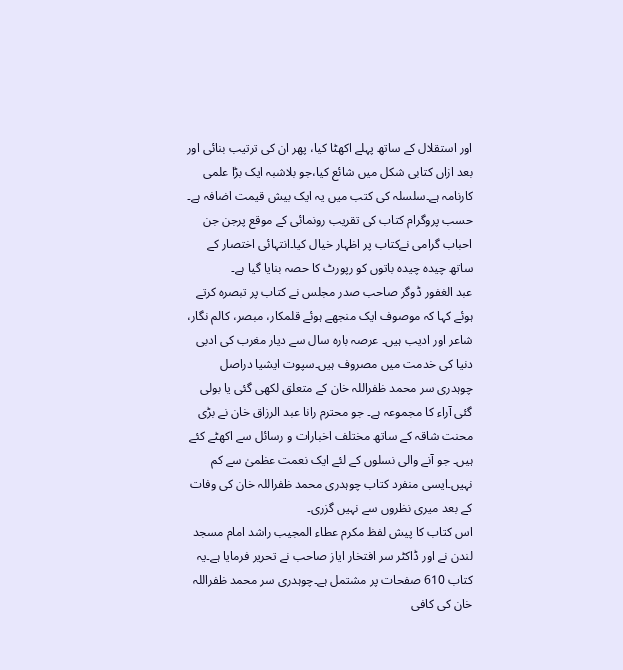اور استقلال کے ساتھ پہلے اکھٹا کیا، پھر ان کی ترتیب بنائی اور بعد ازاں کتابی شکل میں شائع کیا،جو بلاشبہ ایک بڑا علمی کارنامہ ہے۔سلسلہ کی کتب میں یہ ایک بیش قیمت اضافہ ہے۔ حسب پروگرام کتاب کی تقریب رونمائی کے موقع پرجن جن احباب گرامی نےکتاب پر اظہار خیال کیا۔انتہائی اختصار کے ساتھ چیدہ چیدہ باتوں کو رپورٹ کا حصہ بنایا گیا ہے۔
عبد الغفور ڈوگر صاحب صدر مجلس نے کتاب پر تبصرہ کرتے ہوئے کہا کہ موصوف ایک منجھے ہوئے قلمکار، مبصر، کالم نگار، شاعر اور ادیب ہیں۔ عرصہ بارہ سال سے دیار مغرب کی ادبی دنیا کی خدمت میں مصروف ہیں۔سپوت ایشیا دراصل چوہدری سر محمد ظفراللہ خان کے متعلق لکھی گئی یا بولی گئی آراء کا مجموعہ ہے۔ جو محترم رانا عبد الرزاق خان نے بڑی محنت شاقہ کے ساتھ مختلف اخبارات و رسائل سے اکھٹے کئے ہیں۔ جو آنے والی نسلوں کے لئے ایک نعمت عظمیٰ سے کم نہیں۔ایسی منفرد کتاب چوہدری محمد ظفراللہ خان کی وفات کے بعد میری نظروں سے نہیں گزری۔
اس کتاب کا پیش لفظ مکرم عطاء المجیب راشد امام مسجد لندن نے اور ڈاکٹر سر افتخار ایاز صاحب نے تحریر فرمایا ہے۔یہ کتاب 610 صفحات پر مشتمل ہے۔چوہدری سر محمد ظفراللہ خان کی کافی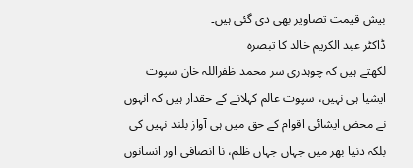بیش قیمت تصاویر بھی دی گئی ہیں۔
ڈاکٹر عبد الکریم خالد کا تبصرہ
لکھتے ہیں کہ چوہدری سر محمد ظفراللہ خان سپوت ایشیا ہی نہیں، سپوت عالم کہلانے کے حقدار ہیں کہ انہوں نے محض ایشائی اقوام کے حق میں ہی آواز بلند نہیں کی بلکہ دنیا بھر میں جہاں جہاں ظلم، نا انصافی اور انسانوں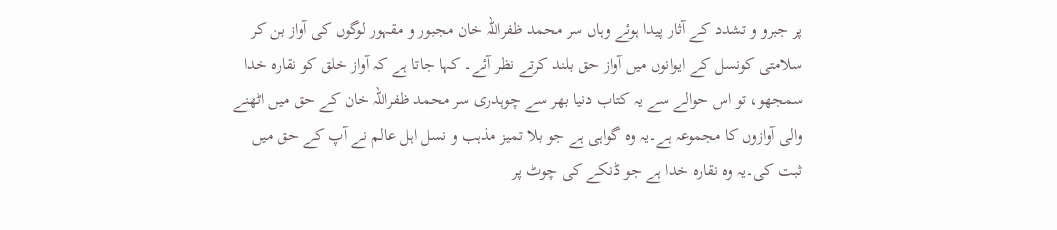پر جبرو و تشدد کے آثار پیدا ہوئے وہاں سر محمد ظفراللہ خان مجبور و مقہور لوگوں کی آواز بن کر سلامتی کونسل کے ایوانوں میں آواز حق بلند کرتے نظر آئے۔ کہا جاتا ہے کہ آواز خلق کو نقارہ خدا سمجھو، تو اس حوالے سے یہ کتاب دنیا بھر سے چوہدری سر محمد ظفراللہ خان کے حق میں اٹھنے والی آوازوں کا مجموعہ ہے۔یہ وہ گواہی ہے جو بلا تمیز مذہب و نسل اہل عالم نے آپ کے حق میں ثبت کی۔یہ وہ نقارہ خدا ہے جو ڈنکے کی چوٹ پر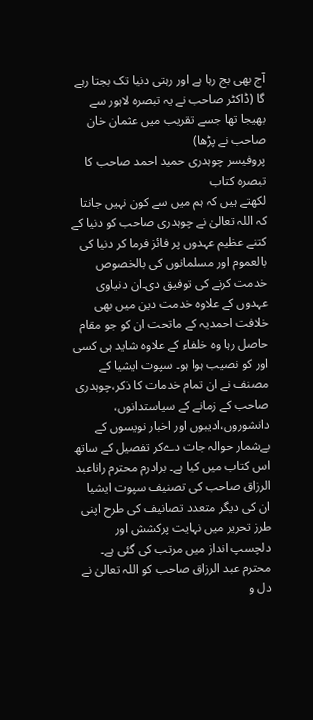آج بھی بج رہا ہے اور رہتی دنیا تک بجتا رہے گا (ڈاکٹر صاحب نے یہ تبصرہ لاہور سے بھیجا تھا جسے تقریب میں عثمان خان صاحب نے پڑھا)
پروفیسر چوہدری حمید احمد صاحب کا تبصرہ کتاب
لکھتے ہیں کہ ہم میں سے کون نہیں جانتا کہ اللہ تعالیٰ نے چوہدری صاحب کو دنیا کے کتنے عظیم عہدوں پر فائز فرما کر دنیا کی بالعموم اور مسلمانوں کی بالخصوص خدمت کرنے کی توفیق دی۔ان دنیاوی عہدوں کے علاوہ خدمت دین میں بھی خلافت احمدیہ کے ماتحت ان کو جو مقام حاصل رہا وہ خلفاء کے علاوہ شاید ہی کسی اور کو نصیب ہوا ہو۔ سپوت ایشیا کے مصنف نے ان تمام خدمات کا ذکر،چوہدری صاحب کے زمانے کے سیاستدانوں، دانشوروں،ادیبوں اور اخبار نویسوں کے بےشمار حوالہ جات دےکر تفصیل کے ساتھ اس کتاب میں کیا ہے۔ برادرم محترم راناعبد الرزاق صاحب کی تصنیف سپوت ایشیا ان کی دیگر متعدد تصانیف کی طرح اپنی طرز تحریر میں نہایت پرکشش اور دلچسپ انداز میں مرتب کی گئی ہے۔ محترم عبد الرزاق صاحب کو اللہ تعالیٰ نے دل و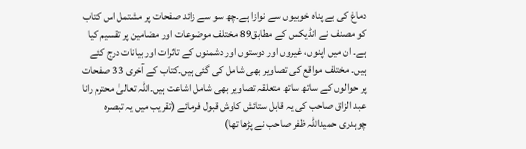دماغ کی بے پناہ خوبیوں سے نوازا ہے۔چھ سو سے زائد صفحات پر مشتمل اس کتاب کو مصنف نے انڈیکس کے مطابق89 مختلف موضوعات اور مضامین پر تقسیم کیا ہے۔ ان میں اپنوں، غیروں اور دوستوں اور دشمنوں کے تاثرات اور بیانات درج کئے ہیں۔ مختلف مواقع کی تصاویر بھی شامل کی گئی ہیں۔کتاب کے آخری 33 صفحات پر حوالوں کے ساتھ ساتھ متعلقہ تصاویر بھی شامل اشاعت ہیں۔اللہ تعالیٰ محترم رانا عبد الزاق صاحب کی یہ قابل ستائش کاوش قبول فرمائے (تقریب میں یہ تبصرہ چوہدری حمیداللہ ظفر صاحب نے پڑھا تھا)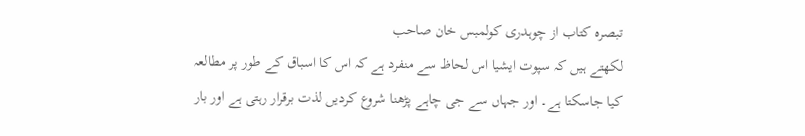تبصرہ کتاب از چوہدری کولمبس خان صاحب
لکھتے ہیں کہ سپوت ایشیا اس لحاظ سے منفرد ہے کہ اس کا اسباق کے طور پر مطالعہ کیا جاسکتا ہے۔ اور جہاں سے جی چاہے پڑھنا شروع کردیں لذت برقرار رہتی ہے اور بار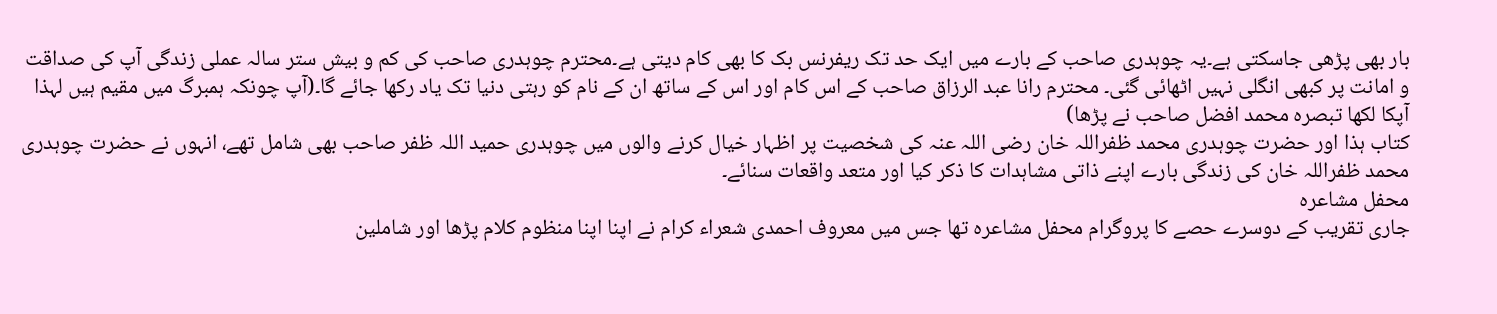بار بھی پڑھی جاسکتی ہے۔یہ چوہدری صاحب کے بارے میں ایک حد تک ریفرنس بک کا بھی کام دیتی ہے۔محترم چوہدری صاحب کی کم و بیش ستر سالہ عملی زندگی آپ کی صداقت و امانت پر کبھی انگلی نہیں اٹھائی گئی۔ محترم رانا عبد الرزاق صاحب کے اس کام اور اس کے ساتھ ان کے نام کو رہتی دنیا تک یاد رکھا جائے گا۔(آپ چونکہ ہمبرگ میں مقیم ہیں لہذا آپکا لکھا تبصرہ محمد افضل صاحب نے پڑھا)
کتاب ہذا اور حضرت چوہدری محمد ظفراللہ خان رضی اللہ عنہ کی شخصیت پر اظہار خیال کرنے والوں میں چوہدری حمید اللہ ظفر صاحب بھی شامل تھے، انہوں نے حضرت چوہدری محمد ظفراللہ خان کی زندگی بارے اپنے ذاتی مشاہدات کا ذکر کیا اور متعد واقعات سنائے۔
محفل مشاعرہ
جاری تقریب کے دوسرے حصے کا پروگرام محفل مشاعرہ تھا جس میں معروف احمدی شعراء کرام نے اپنا اپنا منظوم کلام پڑھا اور شاملین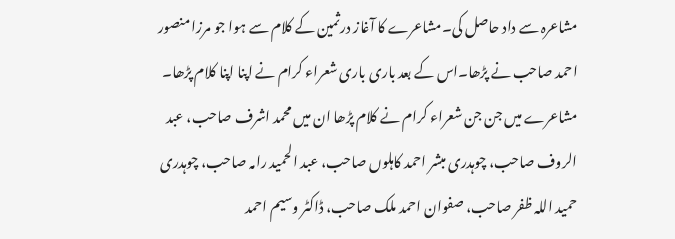مشاعرہ سے داد حاصل کی۔مشاعرے کا آغاز درثمین کے کلام سے ہوا جو مرزا منصور احمد صاحب نے پڑھا۔اس کے بعد باری باری شعراء کرام نے اپنا اپنا کلام پڑھا۔ مشاعرے میں جن جن شعراء کرام نے کلام پڑھا ان میں محمد اشرف صاحب، عبد الروف صاحب، چوہدری مبشر احمد کاہلوں صاحب، عبد الحمید رامہ صاحب، چوہدری حمید اللہ ظفر صاحب، صفوان احمد ملک صاحب، ڈاکٹر وسیم احمد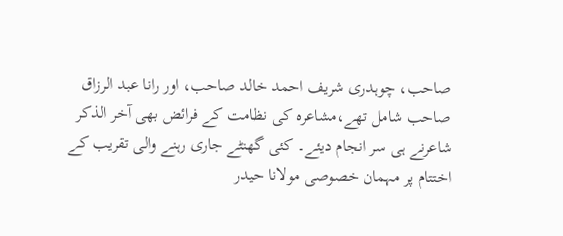صاحب، چوہدری شریف احمد خالد صاحب، اور رانا عبد الرزاق صاحب شامل تھے،مشاعرہ کی نظامت کے فرائض بھی آخر الذکر شاعرنے ہی سر انجام دیئے۔ کئی گھنٹے جاری رہنے والی تقریب کے اختتام پر مہمان خصوصی مولانا حیدر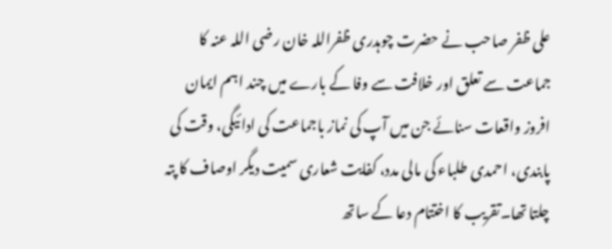علی ظفر صاحب نے حضرت چوہدری ظفراللہ خان رضی اللہ عنہ کا جماعت سے تعلق اور خلافت سے وفا کے بارے میں چند اہم ایمان افروز واقعات سنائے جن میں آپ کی نماز باجماعت کی ادائیگی، وقت کی پابندی، احمدی طلباء کی مالی مدد، کفایت شعاری سمیت دیگر اوصاف کا پتہ چلتا تھا۔تقریب کا اختتام دعا کے ساتھ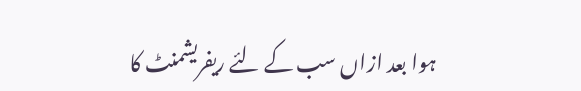ہوا بعد ازاں سب کے لئے ریفریشمنٹ کا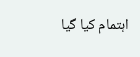اہتمام کیا گیا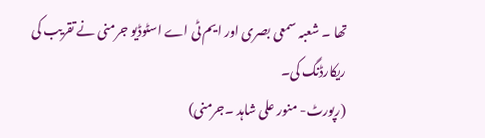تھا ۔ شعبہ سمعی بصری اور ایم ٹی اے اسٹوڈیو جرمنی نے تقریب کی ریکارڈنگ کی۔
(رپورٹ- منور علی شاہد ۔جرمنی)